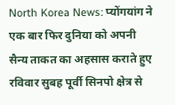North Korea News: प्योंगयांग ने एक बार फिर दुनिया को अपनी सैन्य ताकत का अहसास कराते हुए रविवार सुबह पूर्वी सिनपो क्षेत्र से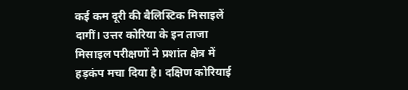कई कम दूरी की बैलिस्टिक मिसाइलें दागीं। उत्तर कोरिया के इन ताजा मिसाइल परीक्षणों ने प्रशांत क्षेत्र में हड़कंप मचा दिया है। दक्षिण कोरियाई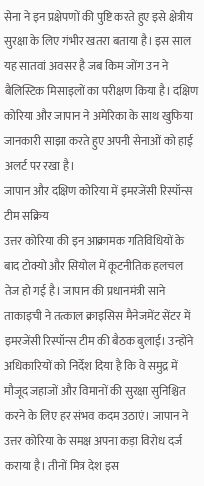सेना ने इन प्रक्षेपणों की पुष्टि करते हुए इसे क्षेत्रीय सुरक्षा के लिए गंभीर खतरा बताया है। इस साल यह सातवां अवसर है जब किम जोंग उन ने बैलिस्टिक मिसाइलों का परीक्षण किया है। दक्षिण कोरिया और जापान ने अमेरिका के साथ खुफिया जानकारी साझा करते हुए अपनी सेनाओं को हाई अलर्ट पर रखा है।
जापान और दक्षिण कोरिया में इमरजेंसी रिस्पॉन्स टीम सक्रिय
उत्तर कोरिया की इन आक्रामक गतिविधियों के बाद टोक्यो और सियोल में कूटनीतिक हलचल तेज हो गई है। जापान की प्रधानमंत्री साने ताकाइची ने तत्काल क्राइसिस मैनेजमेंट सेंटर में इमरजेंसी रिस्पॉन्स टीम की बैठक बुलाई। उन्होंने अधिकारियों को निर्देश दिया है कि वे समुद्र में मौजूद जहाजों और विमानों की सुरक्षा सुनिश्चित करने के लिए हर संभव कदम उठाएं। जापान ने उत्तर कोरिया के समक्ष अपना कड़ा विरोध दर्ज कराया है। तीनों मित्र देश इस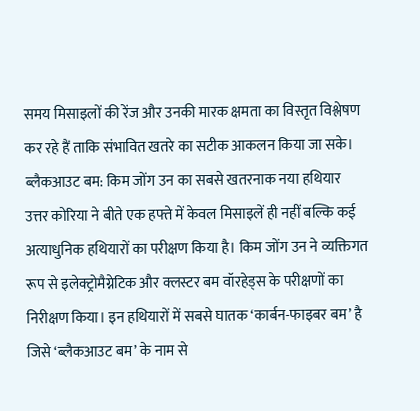समय मिसाइलों की रेंज और उनकी मारक क्षमता का विस्तृत विश्लेषण कर रहे हैं ताकि संभावित खतरे का सटीक आकलन किया जा सके।
ब्लैकआउट बम: किम जोंग उन का सबसे खतरनाक नया हथियार
उत्तर कोरिया ने बीते एक हफ्ते में केवल मिसाइलें ही नहीं बल्कि कई अत्याधुनिक हथियारों का परीक्षण किया है। किम जोंग उन ने व्यक्तिगत रूप से इलेक्ट्रोमैग्नेटिक और क्लस्टर बम वॉरहेड्स के परीक्षणों का निरीक्षण किया। इन हथियारों में सबसे घातक ‘कार्बन-फाइबर बम’ है जिसे ‘ब्लैकआउट बम’ के नाम से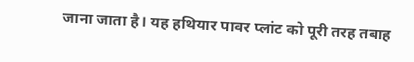जाना जाता है। यह हथियार पावर प्लांट को पूरी तरह तबाह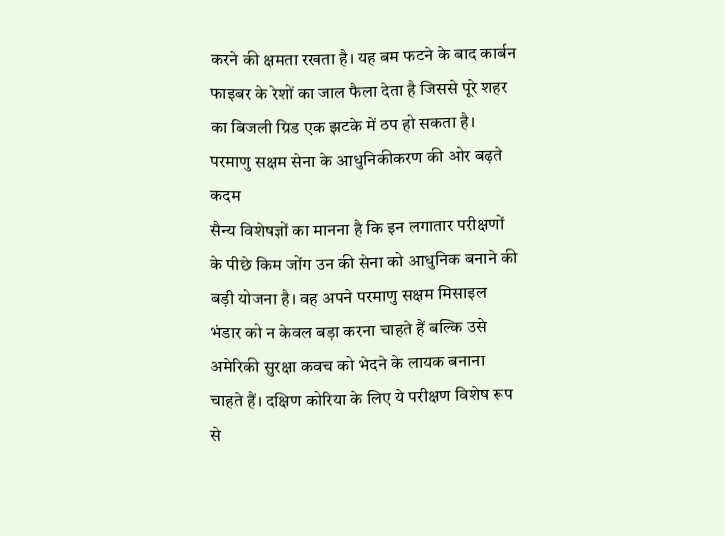करने की क्षमता रखता है। यह बम फटने के बाद कार्बन फाइबर के रेशों का जाल फैला देता है जिससे पूरे शहर का बिजली ग्रिड एक झटके में ठप हो सकता है।
परमाणु सक्षम सेना के आधुनिकीकरण की ओर बढ़ते कदम
सैन्य विशेषज्ञों का मानना है कि इन लगातार परीक्षणों के पीछे किम जोंग उन की सेना को आधुनिक बनाने की बड़ी योजना है। वह अपने परमाणु सक्षम मिसाइल भंडार को न केवल बड़ा करना चाहते हैं बल्कि उसे अमेरिकी सुरक्षा कवच को भेदने के लायक बनाना चाहते हैं। दक्षिण कोरिया के लिए ये परीक्षण विशेष रूप से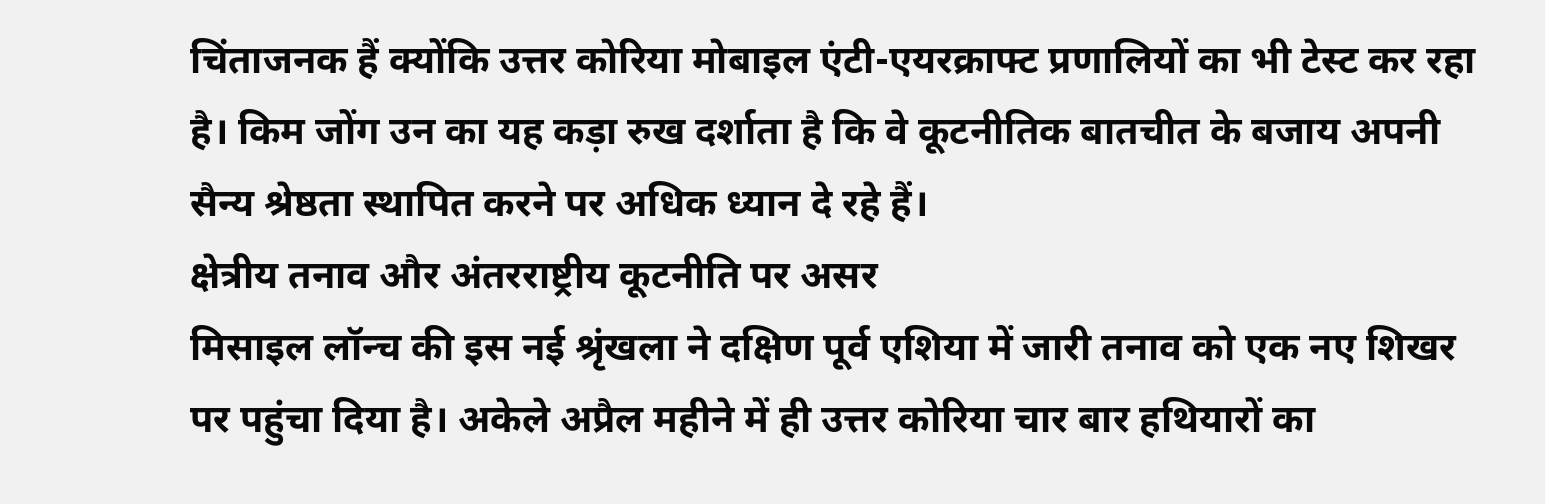चिंताजनक हैं क्योंकि उत्तर कोरिया मोबाइल एंटी-एयरक्राफ्ट प्रणालियों का भी टेस्ट कर रहा है। किम जोंग उन का यह कड़ा रुख दर्शाता है कि वे कूटनीतिक बातचीत के बजाय अपनी सैन्य श्रेष्ठता स्थापित करने पर अधिक ध्यान दे रहे हैं।
क्षेत्रीय तनाव और अंतरराष्ट्रीय कूटनीति पर असर
मिसाइल लॉन्च की इस नई श्रृंखला ने दक्षिण पूर्व एशिया में जारी तनाव को एक नए शिखर पर पहुंचा दिया है। अकेले अप्रैल महीने में ही उत्तर कोरिया चार बार हथियारों का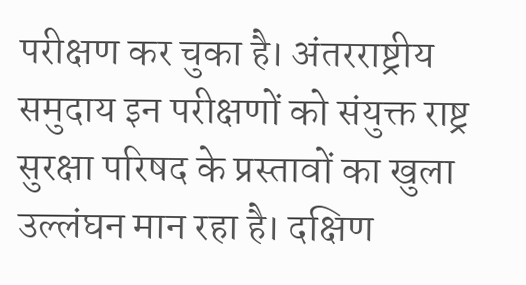परीक्षण कर चुका है। अंतरराष्ट्रीय समुदाय इन परीक्षणों को संयुक्त राष्ट्र सुरक्षा परिषद के प्रस्तावों का खुला उल्लंघन मान रहा है। दक्षिण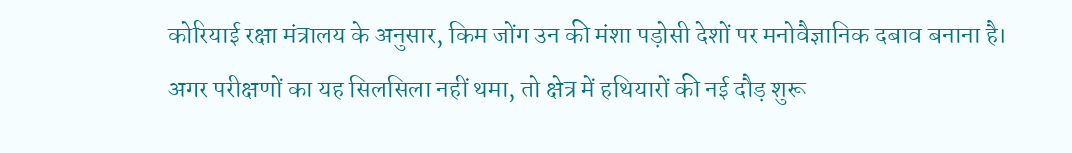कोरियाई रक्षा मंत्रालय के अनुसार, किम जोंग उन की मंशा पड़ोसी देशों पर मनोवैज्ञानिक दबाव बनाना है। अगर परीक्षणों का यह सिलसिला नहीं थमा, तो क्षेत्र में हथियारों की नई दौड़ शुरू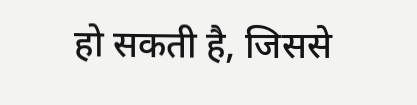हो सकती है, जिससे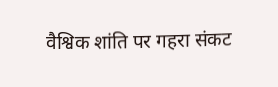वैश्विक शांति पर गहरा संकट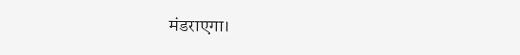मंडराएगा।